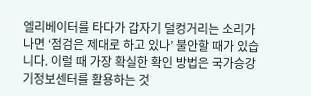엘리베이터를 타다가 갑자기 덜컹거리는 소리가 나면 ‘점검은 제대로 하고 있나’ 불안할 때가 있습니다. 이럴 때 가장 확실한 확인 방법은 국가승강기정보센터를 활용하는 것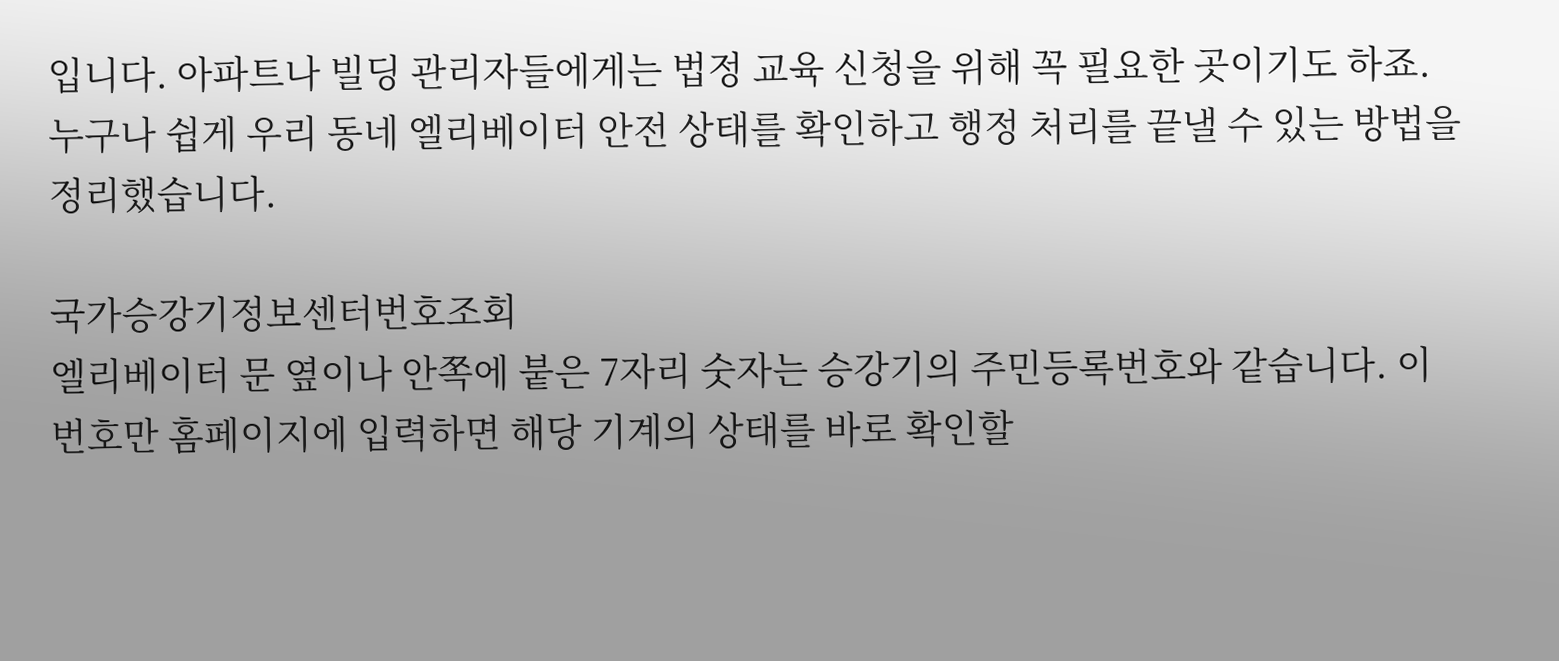입니다. 아파트나 빌딩 관리자들에게는 법정 교육 신청을 위해 꼭 필요한 곳이기도 하죠. 누구나 쉽게 우리 동네 엘리베이터 안전 상태를 확인하고 행정 처리를 끝낼 수 있는 방법을 정리했습니다.

국가승강기정보센터번호조회
엘리베이터 문 옆이나 안쪽에 붙은 7자리 숫자는 승강기의 주민등록번호와 같습니다. 이 번호만 홈페이지에 입력하면 해당 기계의 상태를 바로 확인할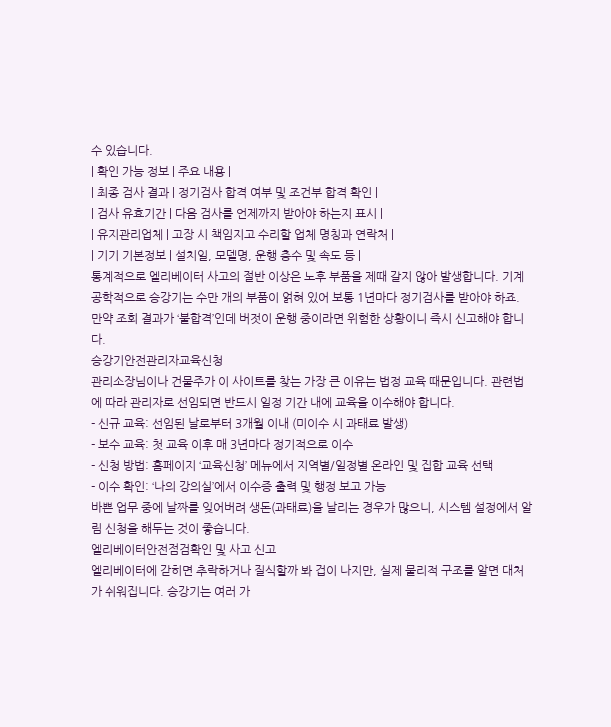수 있습니다.
| 확인 가능 정보 | 주요 내용 |
| 최종 검사 결과 | 정기검사 합격 여부 및 조건부 합격 확인 |
| 검사 유효기간 | 다음 검사를 언제까지 받아야 하는지 표시 |
| 유지관리업체 | 고장 시 책임지고 수리할 업체 명칭과 연락처 |
| 기기 기본정보 | 설치일, 모델명, 운행 층수 및 속도 등 |
통계적으로 엘리베이터 사고의 절반 이상은 노후 부품을 제때 갈지 않아 발생합니다. 기계공학적으로 승강기는 수만 개의 부품이 얽혀 있어 보통 1년마다 정기검사를 받아야 하죠. 만약 조회 결과가 ‘불합격’인데 버젓이 운행 중이라면 위험한 상황이니 즉시 신고해야 합니다.
승강기안전관리자교육신청
관리소장님이나 건물주가 이 사이트를 찾는 가장 큰 이유는 법정 교육 때문입니다. 관련법에 따라 관리자로 선임되면 반드시 일정 기간 내에 교육을 이수해야 합니다.
- 신규 교육: 선임된 날로부터 3개월 이내 (미이수 시 과태료 발생)
- 보수 교육: 첫 교육 이후 매 3년마다 정기적으로 이수
- 신청 방법: 홈페이지 ‘교육신청’ 메뉴에서 지역별/일정별 온라인 및 집합 교육 선택
- 이수 확인: ‘나의 강의실’에서 이수증 출력 및 행정 보고 가능
바쁜 업무 중에 날짜를 잊어버려 생돈(과태료)을 날리는 경우가 많으니, 시스템 설정에서 알림 신청을 해두는 것이 좋습니다.
엘리베이터안전점검확인 및 사고 신고
엘리베이터에 갇히면 추락하거나 질식할까 봐 겁이 나지만, 실제 물리적 구조를 알면 대처가 쉬워집니다. 승강기는 여러 가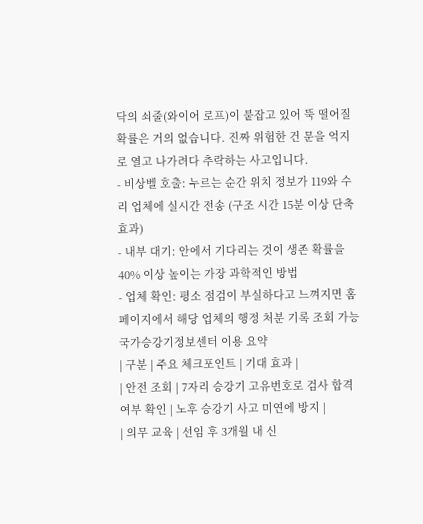닥의 쇠줄(와이어 로프)이 붙잡고 있어 뚝 떨어질 확률은 거의 없습니다. 진짜 위험한 건 문을 억지로 열고 나가려다 추락하는 사고입니다.
- 비상벨 호출: 누르는 순간 위치 정보가 119와 수리 업체에 실시간 전송 (구조 시간 15분 이상 단축 효과)
- 내부 대기: 안에서 기다리는 것이 생존 확률을 40% 이상 높이는 가장 과학적인 방법
- 업체 확인: 평소 점검이 부실하다고 느껴지면 홈페이지에서 해당 업체의 행정 처분 기록 조회 가능
국가승강기정보센터 이용 요약
| 구분 | 주요 체크포인트 | 기대 효과 |
| 안전 조회 | 7자리 승강기 고유번호로 검사 합격 여부 확인 | 노후 승강기 사고 미연에 방지 |
| 의무 교육 | 선임 후 3개월 내 신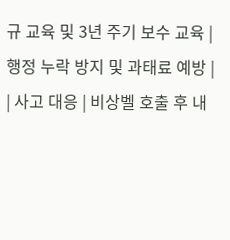규 교육 및 3년 주기 보수 교육 | 행정 누락 방지 및 과태료 예방 |
| 사고 대응 | 비상벨 호출 후 내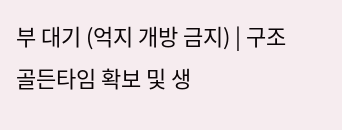부 대기 (억지 개방 금지) | 구조 골든타임 확보 및 생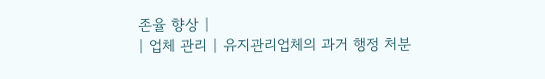존율 향상 |
| 업체 관리 | 유지관리업체의 과거 행정 처분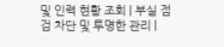및 인력 현황 조회 | 부실 점검 차단 및 투명한 관리 |